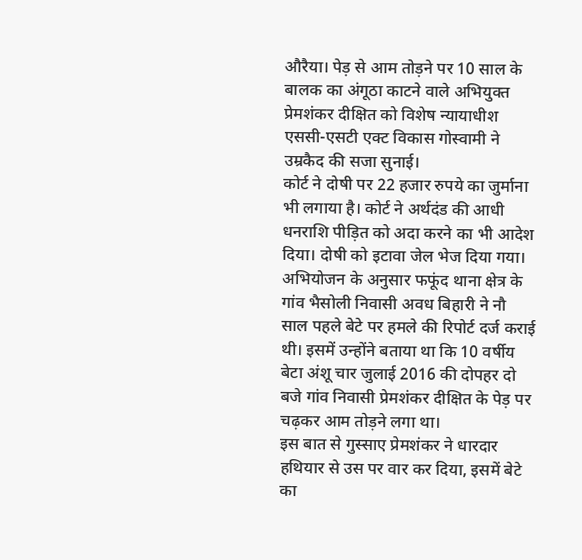औरैया। पेड़ से आम तोड़ने पर 10 साल के बालक का अंगूठा काटने वाले अभियुक्त प्रेमशंकर दीक्षित को विशेष न्यायाधीश एससी-एसटी एक्ट विकास गोस्वामी ने उम्रकैद की सजा सुनाई।
कोर्ट ने दोषी पर 22 हजार रुपये का जुर्माना भी लगाया है। कोर्ट ने अर्थदंड की आधी धनराशि पीड़ित को अदा करने का भी आदेश दिया। दोषी को इटावा जेल भेज दिया गया।
अभियोजन के अनुसार फफूंद थाना क्षेत्र के गांव भैसोली निवासी अवध बिहारी ने नौ साल पहले बेटे पर हमले की रिपोर्ट दर्ज कराई थी। इसमें उन्होंने बताया था कि 10 वर्षीय बेटा अंशू चार जुलाई 2016 की दोपहर दो बजे गांव निवासी प्रेमशंकर दीक्षित के पेड़ पर चढ़कर आम तोड़ने लगा था।
इस बात से गुस्साए प्रेमशंकर ने धारदार हथियार से उस पर वार कर दिया, इसमें बेटे का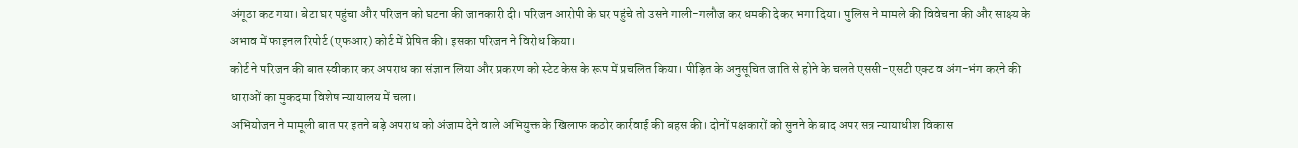अंगूठा कट गया। बेटा घर पहुंचा और परिजन को घटना की जानकारी दी। परिजन आरोपी के घर पहुंचे तो उसने गाली-गलौज कर धमकी देकर भगा दिया। पुलिस ने मामले की विवेचना की और साक्ष्य के अभाव में फाइनल रिपोर्ट (एफआर) कोर्ट में प्रेषित की। इसका परिजन ने विरोध किया।
कोर्ट ने परिजन की बात स्वीकार कर अपराध का संज्ञान लिया और प्रकरण को स्टेट केस के रूप में प्रचलित किया। पीड़ित के अनुसूचित जाति से होने के चलते एससी-एसटी एक्ट व अंग-भंग करने की धाराओं का मुकदमा विशेष न्यायालय में चला।
अभियोजन ने मामूली बात पर इतने बड़े अपराध को अंजाम देने वाले अभियुक्त के खिलाफ कठोर कार्रवाई की बहस की। दोनों पक्षकारों को सुनने के बाद अपर सत्र न्यायाधीश विकास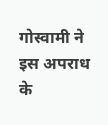गोस्वामी ने इस अपराध के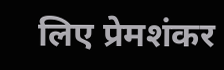लिए प्रेमशंकर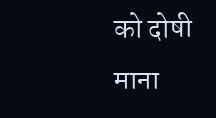को दोषी माना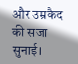और उम्रकैद की सजा सुनाई।